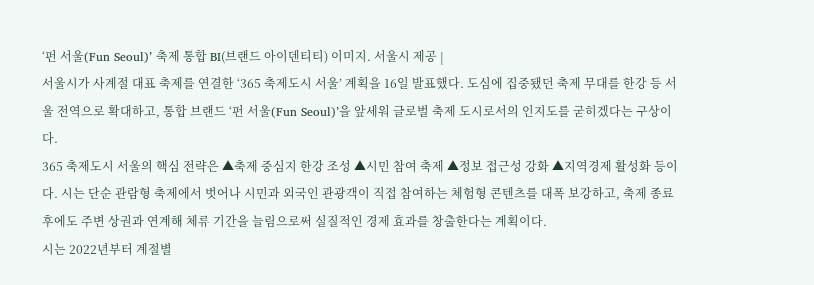‘펀 서울(Fun Seoul)’ 축제 통합 BI(브랜드 아이덴티티) 이미지. 서울시 제공 |
서울시가 사계절 대표 축제를 연결한 ‘365 축제도시 서울’ 계획을 16일 발표했다. 도심에 집중됐던 축제 무대를 한강 등 서울 전역으로 확대하고, 통합 브랜드 ‘펀 서울(Fun Seoul)’을 앞세워 글로벌 축제 도시로서의 인지도를 굳히겠다는 구상이다.
365 축제도시 서울의 핵심 전략은 ▲축제 중심지 한강 조성 ▲시민 참여 축제 ▲정보 접근성 강화 ▲지역경제 활성화 등이다. 시는 단순 관람형 축제에서 벗어나 시민과 외국인 관광객이 직접 참여하는 체험형 콘텐츠를 대폭 보강하고, 축제 종료 후에도 주변 상권과 연계해 체류 기간을 늘림으로써 실질적인 경제 효과를 창출한다는 계획이다.
시는 2022년부터 계절별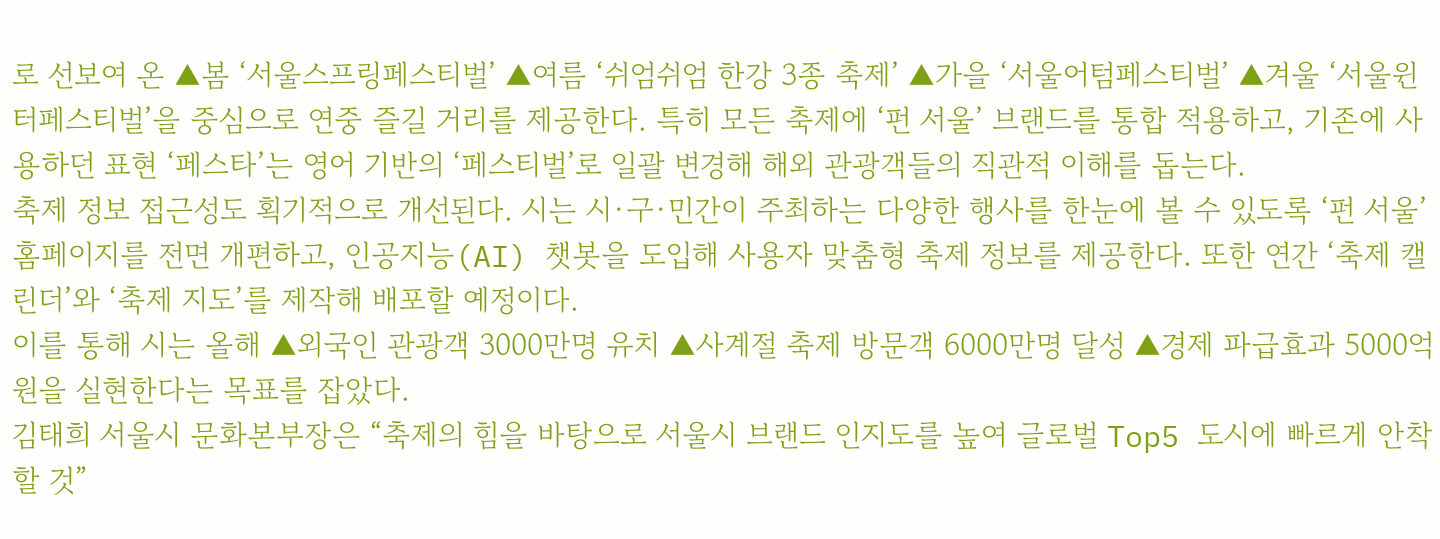로 선보여 온 ▲봄 ‘서울스프링페스티벌’ ▲여름 ‘쉬엄쉬엄 한강 3종 축제’ ▲가을 ‘서울어텀페스티벌’ ▲겨울 ‘서울윈터페스티벌’을 중심으로 연중 즐길 거리를 제공한다. 특히 모든 축제에 ‘펀 서울’ 브랜드를 통합 적용하고, 기존에 사용하던 표현 ‘페스타’는 영어 기반의 ‘페스티벌’로 일괄 변경해 해외 관광객들의 직관적 이해를 돕는다.
축제 정보 접근성도 획기적으로 개선된다. 시는 시·구·민간이 주최하는 다양한 행사를 한눈에 볼 수 있도록 ‘펀 서울’ 홈페이지를 전면 개편하고, 인공지능(AI) 챗봇을 도입해 사용자 맞춤형 축제 정보를 제공한다. 또한 연간 ‘축제 캘린더’와 ‘축제 지도’를 제작해 배포할 예정이다.
이를 통해 시는 올해 ▲외국인 관광객 3000만명 유치 ▲사계절 축제 방문객 6000만명 달성 ▲경제 파급효과 5000억원을 실현한다는 목표를 잡았다.
김태희 서울시 문화본부장은 “축제의 힘을 바탕으로 서울시 브랜드 인지도를 높여 글로벌 Top5 도시에 빠르게 안착할 것”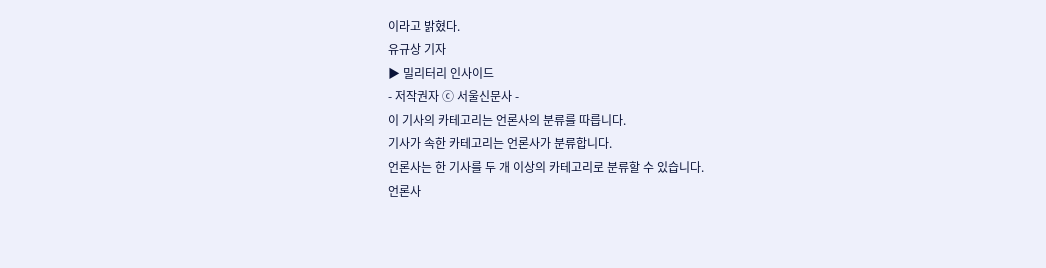이라고 밝혔다.
유규상 기자
▶ 밀리터리 인사이드
- 저작권자 ⓒ 서울신문사 -
이 기사의 카테고리는 언론사의 분류를 따릅니다.
기사가 속한 카테고리는 언론사가 분류합니다.
언론사는 한 기사를 두 개 이상의 카테고리로 분류할 수 있습니다.
언론사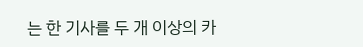는 한 기사를 두 개 이상의 카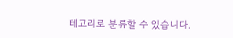테고리로 분류할 수 있습니다.